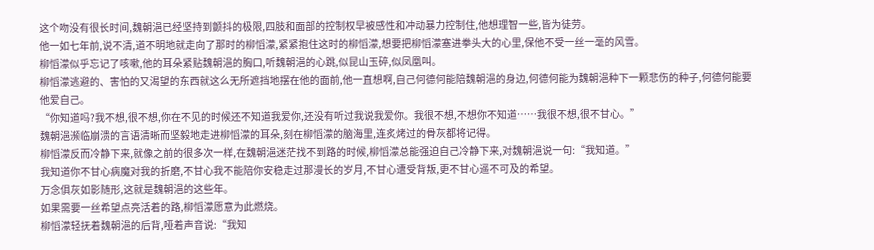这个吻没有很长时间,魏朝浥已经坚持到颤抖的极限,四肢和面部的控制权早被感性和冲动暴力控制住,他想理智一些,皆为徒劳。
他一如七年前,说不清,道不明地就走向了那时的柳慆濛,紧紧抱住这时的柳慆濛,想要把柳慆濛塞进拳头大的心里,保他不受一丝一毫的风雪。
柳慆濛似乎忘记了咳嗽,他的耳朵紧贴魏朝浥的胸口,听魏朝浥的心跳,似昆山玉碎,似凤凰叫。
柳慆濛逃避的、害怕的又渴望的东西就这么无所遮挡地摆在他的面前,他一直想啊,自己何德何能陪魏朝浥的身边,何德何能为魏朝浥种下一颗悲伤的种子,何德何能要他爱自己。
“你知道吗?我不想,很不想,你在不见的时候还不知道我爱你,还没有听过我说我爱你。我很不想,不想你不知道……我很不想,很不甘心。”
魏朝浥濒临崩溃的言语清晰而坚毅地走进柳慆濛的耳朵,刻在柳慆濛的脑海里,连炙烤过的骨灰都将记得。
柳慆濛反而冷静下来,就像之前的很多次一样,在魏朝浥迷茫找不到路的时候,柳慆濛总能强迫自己冷静下来,对魏朝浥说一句:“我知道。”
我知道你不甘心病魔对我的折磨,不甘心我不能陪你安稳走过那漫长的岁月,不甘心遭受背叛,更不甘心遥不可及的希望。
万念俱灰如影随形,这就是魏朝浥的这些年。
如果需要一丝希望点亮活着的路,柳慆濛愿意为此燃烧。
柳慆濛轻抚着魏朝浥的后背,哑着声音说:“我知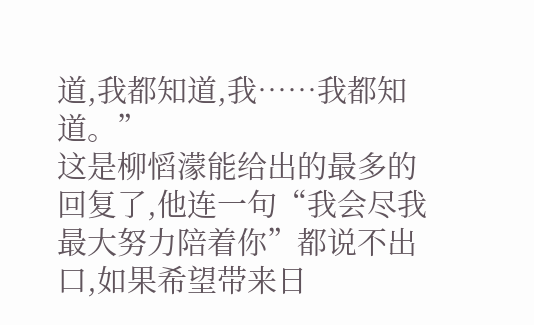道,我都知道,我……我都知道。”
这是柳慆濛能给出的最多的回复了,他连一句“我会尽我最大努力陪着你”都说不出口,如果希望带来日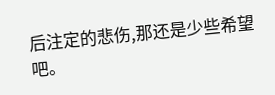后注定的悲伤,那还是少些希望吧。